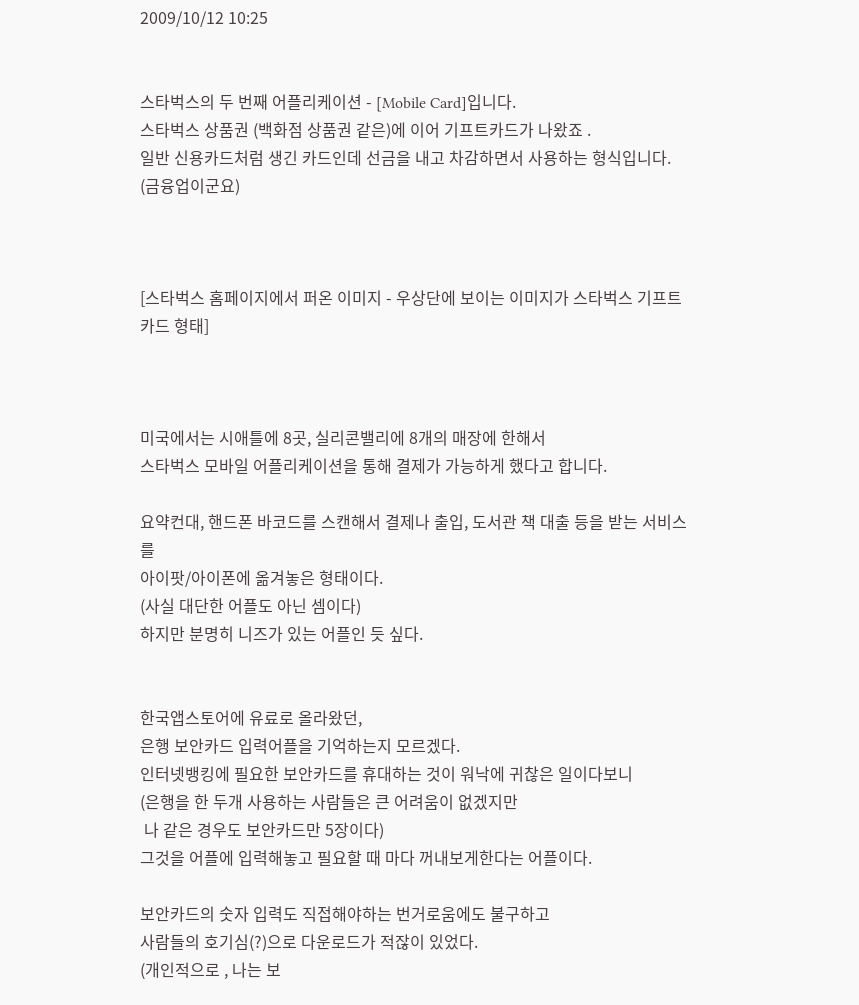2009/10/12 10:25


스타벅스의 두 번째 어플리케이션 - [Mobile Card]입니다.
스타벅스 상품권 (백화점 상품권 같은)에 이어 기프트카드가 나왔죠 .
일반 신용카드처럼 생긴 카드인데 선금을 내고 차감하면서 사용하는 형식입니다.
(금융업이군요)



[스타벅스 홈페이지에서 퍼온 이미지 - 우상단에 보이는 이미지가 스타벅스 기프트카드 형태]



미국에서는 시애틀에 8곳, 실리콘밸리에 8개의 매장에 한해서
스타벅스 모바일 어플리케이션을 통해 결제가 가능하게 했다고 합니다.

요약컨대, 핸드폰 바코드를 스캔해서 결제나 출입, 도서관 책 대출 등을 받는 서비스를
아이팟/아이폰에 옮겨놓은 형태이다.
(사실 대단한 어플도 아닌 셈이다)
하지만 분명히 니즈가 있는 어플인 듯 싶다.


한국앱스토어에 유료로 올라왔던,
은행 보안카드 입력어플을 기억하는지 모르겠다.
인터넷뱅킹에 필요한 보안카드를 휴대하는 것이 워낙에 귀찮은 일이다보니
(은행을 한 두개 사용하는 사람들은 큰 어려움이 없겠지만
 나 같은 경우도 보안카드만 5장이다)
그것을 어플에 입력해놓고 필요할 때 마다 꺼내보게한다는 어플이다.

보안카드의 숫자 입력도 직접해야하는 번거로움에도 불구하고
사람들의 호기심(?)으로 다운로드가 적잖이 있었다.
(개인적으로 , 나는 보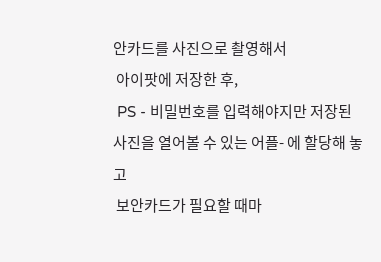안카드를 사진으로 촬영해서
 아이팟에 저장한 후,
 PS - 비밀번호를 입력해야지만 저장된 사진을 열어볼 수 있는 어플- 에 할당해 놓고
 보안카드가 필요할 때마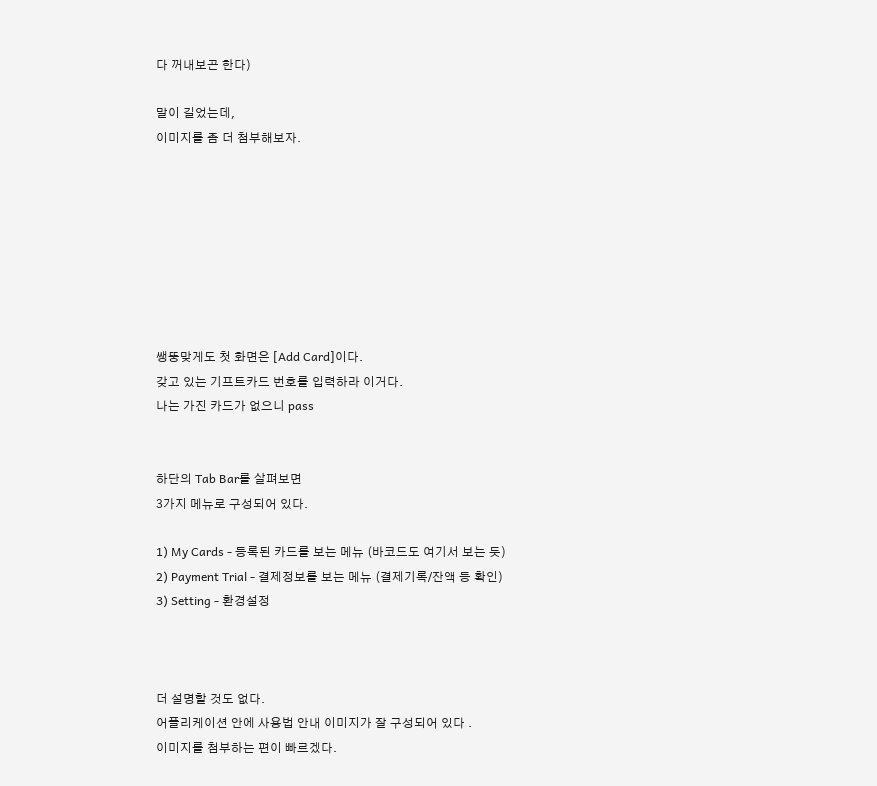다 꺼내보곤 한다)

말이 길었는데,
이미지를 좀 더 첨부해보자.








쌩뚱맞게도 첫 화면은 [Add Card]이다.
갖고 있는 기프트카드 번호를 입력하라 이거다.
나는 가진 카드가 없으니 pass


하단의 Tab Bar를 살펴보면
3가지 메뉴로 구성되어 있다.

1) My Cards - 등록된 카드를 보는 메뉴 (바코드도 여기서 보는 듯)
2) Payment Trial - 결제정보를 보는 메뉴 (결제기록/잔액 등 확인)
3) Setting - 환경설정



더 설명할 것도 없다.
어플리케이션 안에 사용법 안내 이미지가 잘 구성되어 있다 .
이미지를 첨부하는 편이 빠르겠다.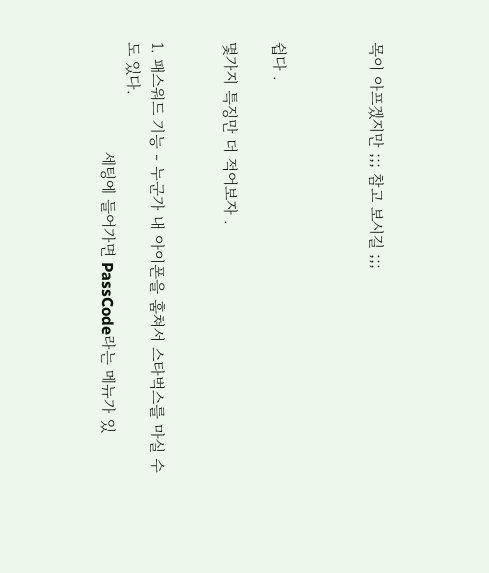목이 아프겠지만 ;;; 참고 보시길 ;;;



쉽다 .

몇가지 특징만 더 적어보자 .


1. 패스워드 기능 - 누군가 내 아이폰을 훔쳐서 스타벅스를 마실 수도 있다.
                      세팅에 들어가면 PassCode라는 메뉴가 있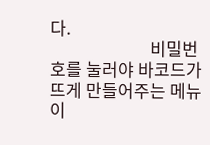다.
                         비밀번호를 눌러야 바코드가 뜨게 만들어주는 메뉴이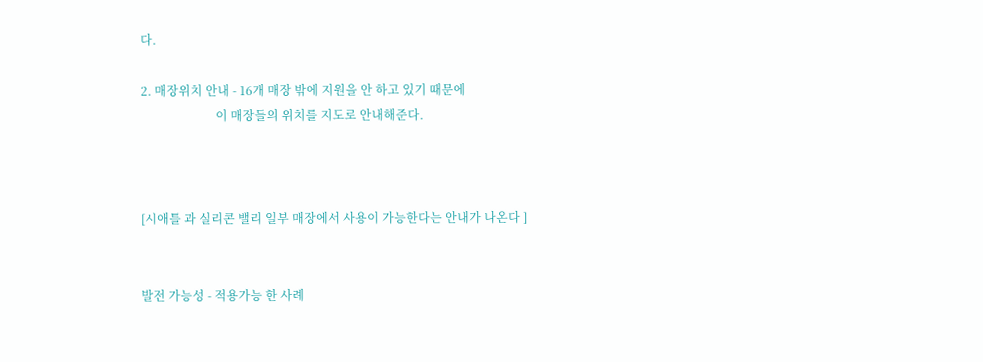다.

2. 매장위치 안내 - 16개 매장 밖에 지원을 안 하고 있기 때문에
                         이 매장들의 위치를 지도로 안내해준다.



[시애틀 과 실리콘 밸리 일부 매장에서 사용이 가능한다는 안내가 나온다 ]


발전 가능성 - 적용가능 한 사례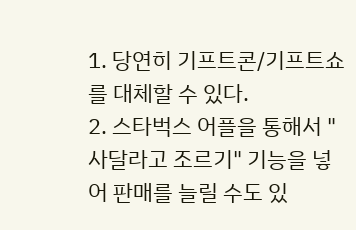1. 당연히 기프트콘/기프트쇼를 대체할 수 있다.
2. 스타벅스 어플을 통해서 "사달라고 조르기" 기능을 넣어 판매를 늘릴 수도 있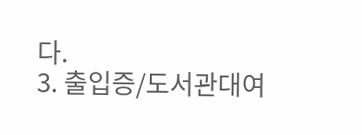다.
3. 출입증/도서관대여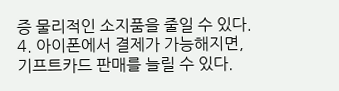증 물리적인 소지품을 줄일 수 있다.
4. 아이폰에서 결제가 가능해지면, 기프트카드 판매를 늘릴 수 있다.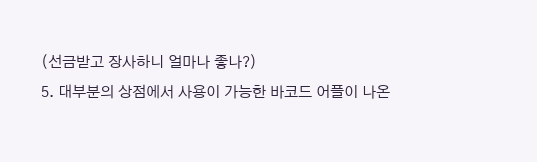(선금받고 장사하니 얼마나 좋나?)
5. 대부분의 상점에서 사용이 가능한 바코드 어플이 나온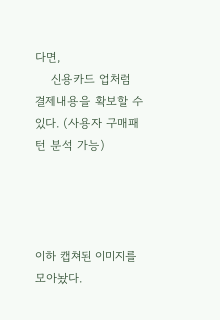다면,
    신용카드 업처럼 결제내용을 확보할 수 있다. (사용자 구매패턴 분석 가능)




이하 캡쳐된 이미지를 모아놨다.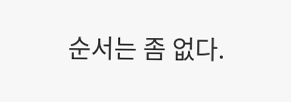순서는 좀 없다.